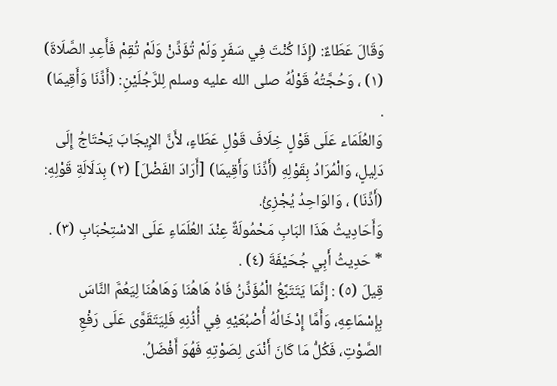وَقَالَ عَطَاءٌ: (إِذَا كُنْتَ فِي سَفَرٍ وَلَمْ تُؤَذِّنْ وَلَمْ تُقِمْ فَأَعِدِ الصَّلَاةَ) (١) ، وَحُجَّتُهُ قَوْلُهُ صلى الله عليه وسلم لِلرَّجُلَيْنِ: (أَذِّنَا وَأَقِيمَا) .
وَالعُلَمَاء عَلَى قَوْلٍ خِلَافَ قَوْلِ عَطَاءٍ، لأَنَّ الإِيجَابَ يَحْتَاجُ إِلَى دَلِيلٍ، وَالْمُرَادُ بِقَوْلِهِ (أَذِّنَا وَأَقِيمَا) [أَرَادَ الفَضْلَ] (٢) بِدَلَالَةِ قَوْلِهِ: (أَذِّنَا) ، وَالوَاحِدُ يُجْزِئُ.
وَأَحَادِيثُ هَذَا البَابِ مَحْمُولَةٌ عِنْدَ العُلَمَاءِ عَلَى الاسْتِحْبَابِ (٣) .
* حَدِيثُ أَبِي جُحَيْفَةَ (٤) .
قِيلَ (٥) : إِنَّمَا يَتَتَبَّعُ الْمُؤَذِّنُ فَاهُ هَاهُنَا وَهَاهُنَا لِيَعُمَّ النَّاسَ بِإِسْمَاعِهِ، وَأَمَّا إِدْخَالُهُ أُصْبُعَيْهِ فِي أُذُنِهِ فَلِيَتَقَوَّى عَلَى رَفْعِ الصَّوْتِ، فَكُلُّ مَا كَانَ أَنْدَى لِصَوْتِهِ فَهُوَ أَفْضَلُ.